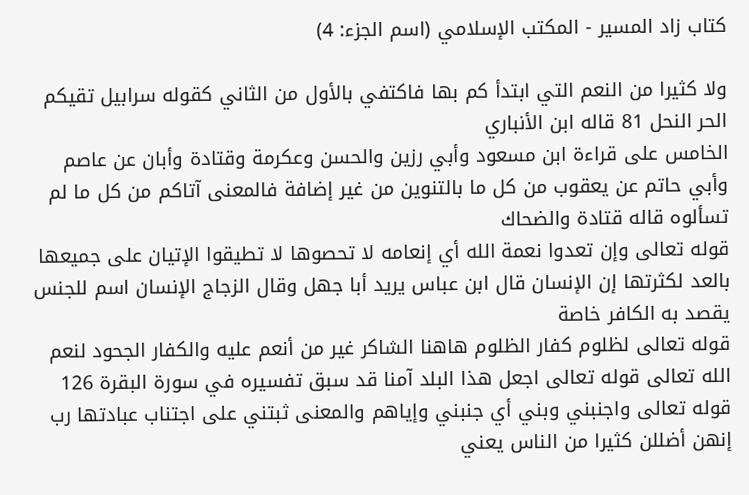كتاب زاد المسير - المكتب الإسلامي (اسم الجزء: 4)

ولا كثيرا من النعم التي ابتدأ كم بها فاكتفي بالأول من الثاني كقوله سرابيل تقيكم الحر النحل 81 قاله ابن الأنباري
الخامس على قراءة ابن مسعود وأبي رزين والحسن وعكرمة وقتادة وأبان عن عاصم وأبي حاتم عن يعقوب من كل ما بالتنوين من غير إضافة فالمعنى آتاكم من كل ما لم تسألوه قاله قتادة والضحاك
قوله تعالى وإن تعدوا نعمة الله أي إنعامه لا تحصوها لا تطيقوا الإتيان على جميعها بالعد لكثرتها إن الإنسان قال ابن عباس يريد أبا جهل وقال الزجاج الإنسان اسم للجنس يقصد به الكافر خاصة
قوله تعالى لظلوم كفار الظلوم هاهنا الشاكر غير من أنعم عليه والكفار الجحود لنعم الله تعالى قوله تعالى اجعل هذا البلد آمنا قد سبق تفسيره في سورة البقرة 126
قوله تعالى واجنبني وبني أي جنبني وإياهم والمعنى ثبتني على اجتناب عبادتها رب إنهن أضللن كثيرا من الناس يعني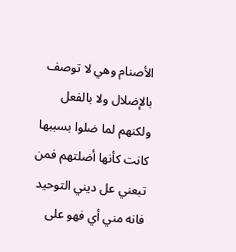الأصنام وهي لا توصف بالإضلال ولا بالفعل ولكنهم لما ضلوا بسببها كانت كأنها أضلتهم فمن تبعني عل ديني التوحيد فانه مني أي فهو على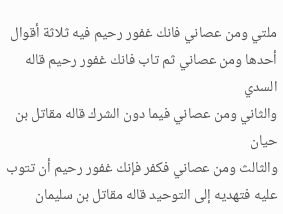ملتي ومن عصاني فانك غفور رحيم فيه ثلاثة أقوال
أحدها ومن عصاني ثم تاب فانك غفور رحيم قاله السدي
والثاني ومن عصاني فيما دون الشرك قاله مقاتل بن حيان
والثالث ومن عصاني فكفر فإنك غفور رحيم أن تتوب عليه فتهديه إلى التوحيد قاله مقاتل بن سليمان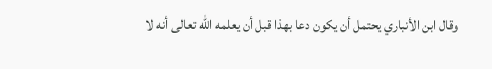وقال ابن الأنباري يحتمل أن يكون دعا بهذا قبل أن يعلمه الله تعالى أنه لا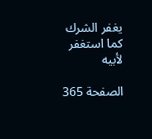يغفر الشرك كما استغفر لأبيه

الصفحة 365